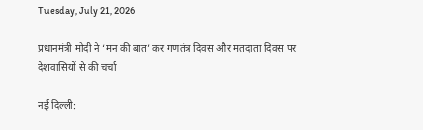Tuesday, July 21, 2026

प्रधानमंत्री मोदी ने ‘मन की बात’ कर गणतंत्र दिवस और मतदाता दिवस पर देशवासियों से की चर्चा

नई दिल्ली: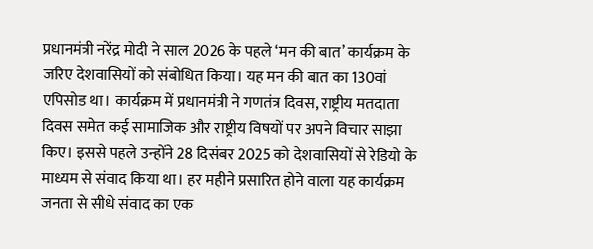प्रधानमंत्री नरेंद्र मोदी ने साल 2026 के पहले ‘मन की बात’ कार्यक्रम के जरिए देशवासियों को संबोधित किया। यह मन की बात का 130वां एपिसोड था। कार्यक्रम में प्रधानमंत्री ने गणतंत्र दिवस, राष्ट्रीय मतदाता दिवस समेत कई सामाजिक और राष्ट्रीय विषयों पर अपने विचार साझा किए। इससे पहले उन्होंने 28 दिसंबर 2025 को देशवासियों से रेडियो के माध्यम से संवाद किया था। हर महीने प्रसारित होने वाला यह कार्यक्रम जनता से सीधे संवाद का एक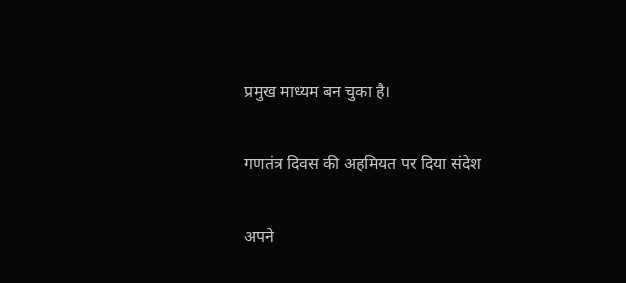प्रमुख माध्यम बन चुका है।

गणतंत्र दिवस की अहमियत पर दिया संदेश

अपने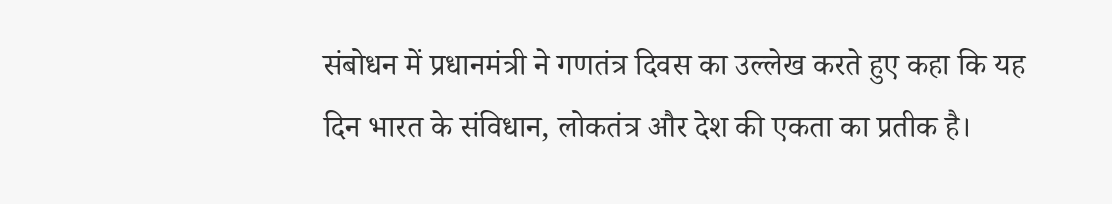संबोधन में प्रधानमंत्री ने गणतंत्र दिवस का उल्लेख करते हुए कहा कि यह दिन भारत के संविधान, लोकतंत्र और देश की एकता का प्रतीक है।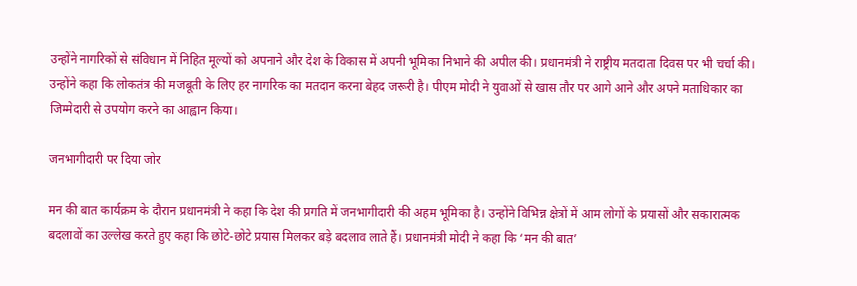उन्होंने नागरिकों से संविधान में निहित मूल्यों को अपनाने और देश के विकास में अपनी भूमिका निभाने की अपील की। प्रधानमंत्री ने राष्ट्रीय मतदाता दिवस पर भी चर्चा की। उन्होंने कहा कि लोकतंत्र की मजबूती के लिए हर नागरिक का मतदान करना बेहद जरूरी है। पीएम मोदी ने युवाओं से खास तौर पर आगे आने और अपने मताधिकार का जिम्मेदारी से उपयोग करने का आह्वान किया।

जनभागीदारी पर दिया जोर

मन की बात कार्यक्रम के दौरान प्रधानमंत्री ने कहा कि देश की प्रगति में जनभागीदारी की अहम भूमिका है। उन्होंने विभिन्न क्षेत्रों में आम लोगों के प्रयासों और सकारात्मक बदलावों का उल्लेख करते हुए कहा कि छोटे-छोटे प्रयास मिलकर बड़े बदलाव लाते हैं। प्रधानमंत्री मोदी ने कहा कि ‘मन की बात’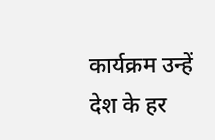कार्यक्रम उन्हें देश के हर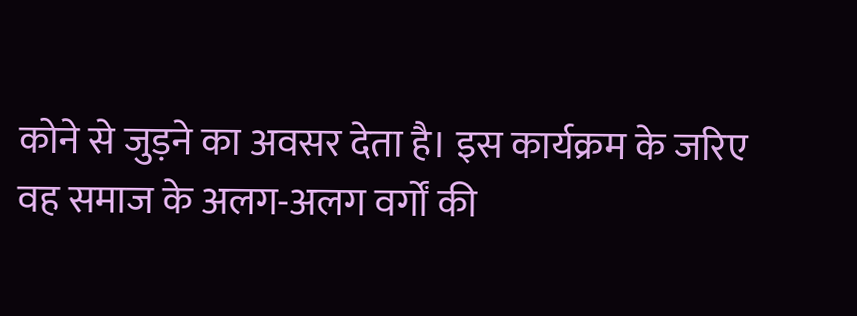कोने से जुड़ने का अवसर देता है। इस कार्यक्रम के जरिए वह समाज के अलग-अलग वर्गों की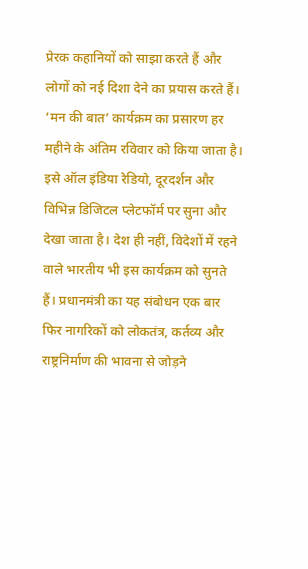प्रेरक कहानियों को साझा करते हैं और लोगों को नई दिशा देने का प्रयास करते हैं। ‘मन की बात’ कार्यक्रम का प्रसारण हर महीने के अंतिम रविवार को किया जाता है। इसे ऑल इंडिया रेडियो, दूरदर्शन और विभिन्न डिजिटल प्लेटफॉर्म पर सुना और देखा जाता है। देश ही नहीं, विदेशों में रहने वाले भारतीय भी इस कार्यक्रम को सुनते हैं। प्रधानमंत्री का यह संबोधन एक बार फिर नागरिकों को लोकतंत्र, कर्तव्य और राष्ट्रनिर्माण की भावना से जोड़ने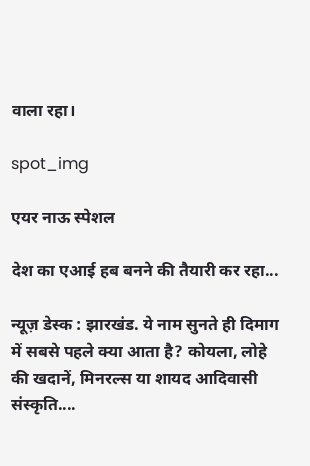वाला रहा।

spot_img

एयर नाऊ स्पेशल

देश का एआई हब बनने की तैयारी कर रहा...

न्यूज़ डेस्क : झारखंड. ये नाम सुनते ही दिमाग में सबसे पहले क्या आता है? कोयला, लोहे की खदानें, मिनरल्स या शायद आदिवासी संस्कृति....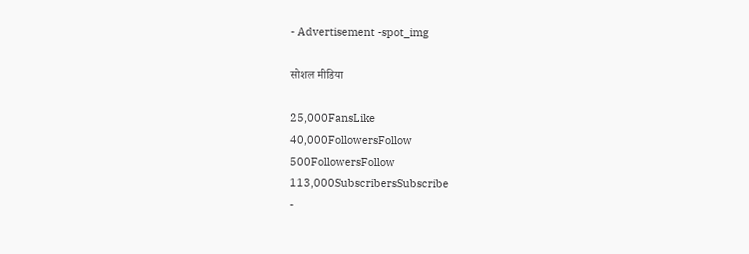- Advertisement -spot_img

सोशल मीडिया

25,000FansLike
40,000FollowersFollow
500FollowersFollow
113,000SubscribersSubscribe
-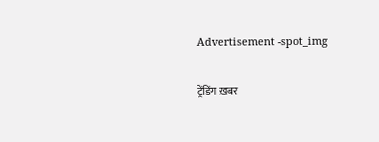Advertisement -spot_img

ट्रेंडिंग ख़बर